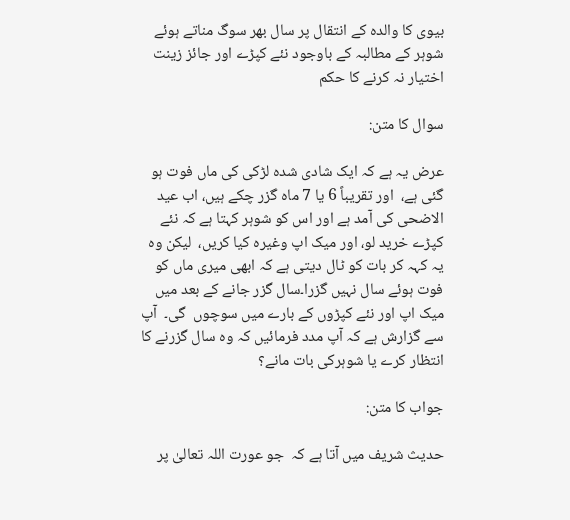بیوی کا والدہ کے انتقال پر سال بھر سوگ مناتے ہوئے شوہر کے مطالبہ کے باوجود نئے کپڑے اور جائز زینت اختیار نہ کرنے کا حکم

سوال کا متن:

عرض یہ ہے کہ ایک شادی شدہ لڑکی کی ماں فوت ہو گئی ہے،  اور تقریباً 6 یا 7 ماہ گزر چکے ہیں، اب عید الاضحی کی آمد ہے اور اس کو شوہر کہتا ہے کہ نئے کپڑے خرید لو، اور میک اپ وغیرہ کیا کریں،  لیکن وہ یہ کہہ کر بات کو ٹال دیتی ہے کہ ابھی میری ماں کو فوت ہوئے سال نہیں گزرا۔سال گزر جانے کے بعد میں میک اپ اور نئے کپڑوں کے بارے میں سوچوں  گی۔  آپ سے گزارش ہے کہ آپ مدد فرمائیں کہ وہ سال گزرنے کا انتظار کرے یا شوہرکی بات مانے؟

جواب کا متن:

حدیث شریف میں آتا ہے کہ  جو عورت اللہ تعالیٰ پر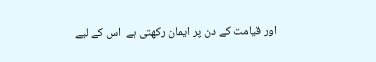اور قیامت کے دن پر ایمان رکھتی ہے  اس کے لیے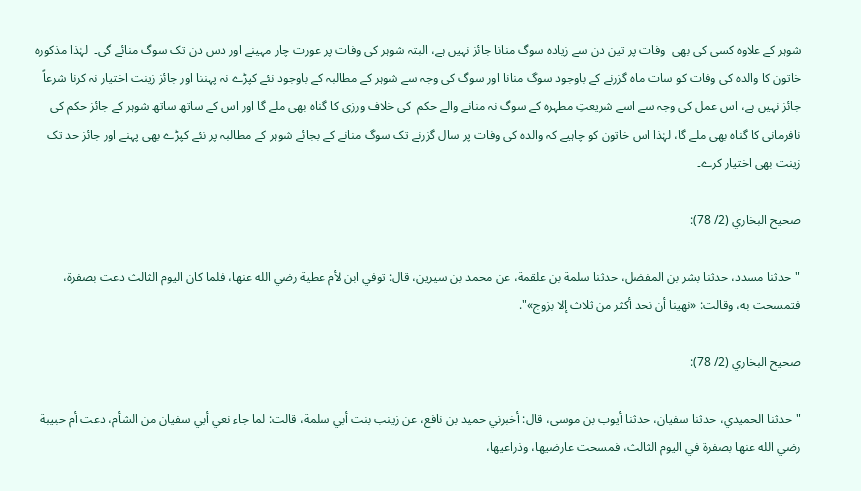شوہر کے علاوہ کسی کی بھی  وفات پر تین دن سے زیادہ سوگ منانا جائز نہیں ہے، البتہ شوہر کی وفات پر عورت چار مہینے اور دس دن تک سوگ منائے گی۔  لہٰذا مذکورہ خاتون کا والدہ کی وفات کو سات ماہ گزرنے کے باوجود سوگ منانا اور سوگ کی وجہ سے شوہر کے مطالبہ کے باوجود نئے کپڑے نہ پہننا اور جائز زینت اختیار نہ کرنا شرعاً جائز نہیں ہے، اس عمل کی وجہ سے اسے شریعتِ مطہرہ کے سوگ نہ منانے والے حکم  کی خلاف ورزی کا گناہ بھی ملے گا اور اس کے ساتھ ساتھ شوہر کے جائز حکم کی نافرمانی کا گناہ بھی ملے گا، لہٰذا اس خاتون کو چاہیے کہ والدہ کی وفات پر سال گزرنے تک سوگ منانے کے بجائے شوہر کے مطالبہ پر نئے کپڑے بھی پہنے اور جائز حد تک زینت بھی اختیار کرے۔

صحيح البخاري (2/ 78):

"حدثنا مسدد، حدثنا بشر بن المفضل، حدثنا سلمة بن علقمة، عن محمد بن سيرين، قال: توفي ابن لأم عطية رضي الله عنها، فلما كان اليوم الثالث دعت بصفرة، فتمسحت به، وقالت: «نهينا أن نحد أكثر من ثلاث إلا بزوج»".

صحيح البخاري (2/ 78):

"حدثنا الحميدي، حدثنا سفيان، حدثنا أيوب بن موسى، قال: أخبرني حميد بن نافع، عن زينب بنت أبي سلمة، قالت: لما جاء نعي أبي سفيان من الشأم، دعت أم حبيبة رضي الله عنها بصفرة في اليوم الثالث، فمسحت عارضيها، وذراعيها،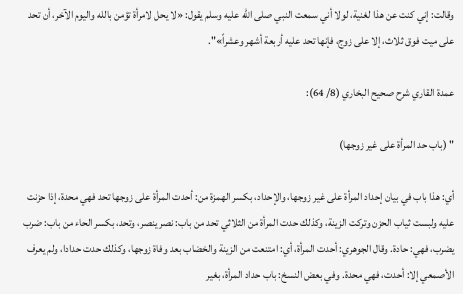وقالت: إني كنت عن هذا لغنية، لولا أني سمعت النبي صلى الله عليه وسلم يقول: «لا يحل لامرأة تؤمن بالله واليوم الآخر، أن تحد على ميت فوق ثلاث، إلا على زوج، فإنها تحد عليه أربعة أشهر وعشراً»".

عمدة القاري شرح صحيح البخاري (8/ 64):

" (باب حد المرأة على غير زوجها)

أي: هذا باب في بيان إحداد المرأة على غير زوجها، والإحداد، بكسر الهمزة من: أحدت المرأة على زوجها تحد فهي محدة، إذا حزنت عليه ولبست ثياب الحزن وتركت الزينة، وكذلك حدت المرأة من الثلاثي تحد من باب: نصر ينصر، وتحد، بكسر الحاء من باب: ضرب يضرب، فهي: حادة. وقال الجوهري: أحدت المرأة، أي: امتنعت من الزينة والخضاب بعد وفاة زوجها، وكذلك حدت حدادا، ولم يعرف الأصمعي إلا: أحدت، فهي محدة. وفي بعض النسخ: باب حداد المرأة، بغير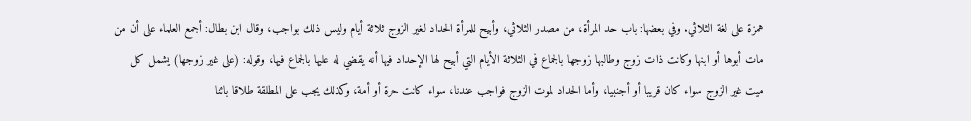همزة على لغة الثلاثي. وفي بعضها: باب حد المرأة، من مصدر الثلاثي، وأبيح للمرأة الحداد لغير الزوج ثلاثة أيام وليس ذلك بواجب، وقال ابن بطال: أجمع العلماء على أن من مات أبوها أو ابنها وكانت ذات زوج وطالبها زوجها بالجماع في الثلاثة الأيام التي أبيح لها الإحداد فيها أنه يقضي له عليها بالجماع فيها، وقوله: (على غير زوجها) يشمل كل ميت غير الزوج سواء كان قريبا أو أجنبيا، وأما الحداد لموت الزوج فواجب عندنا، سواء كانت حرة أو أمة، وكذلك يجب على المطلقة طلاقا بائنا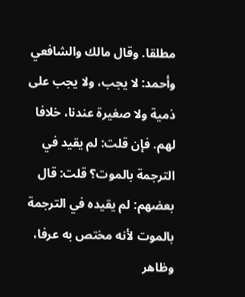مطلقا. وقال مالك والشافعي وأحمد: لا يجب، ولا يجب على ذمية ولا صغيرة عندنا، خلافا لهم. فإن قلت: لم يقيد في الترجمة بالموت؟ قلت: قال بعضهم: لم يقيده في الترجمة بالموت لأنه مختص به عرفا، وظاهر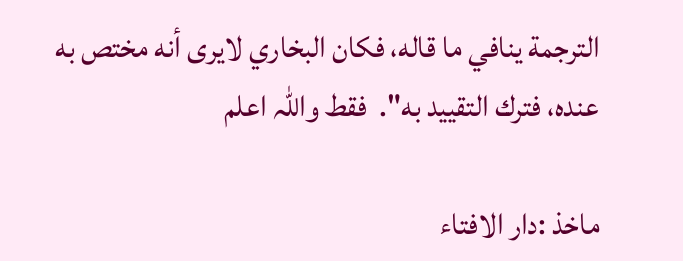الترجمة ينافي ما قاله، فكان البخاري لايرى أنه مختص به عنده، فترك التقييد به".  فقط واللہ اعلم

ماخذ :دار الافتاء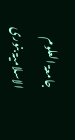جامعۃ العلوم الاسلامیۃ بنوری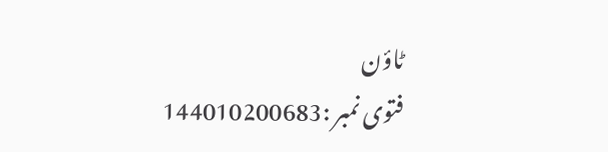ٹاؤن
فتوی نمبر :144010200683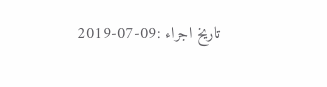تاریخ اجراء :09-07-2019